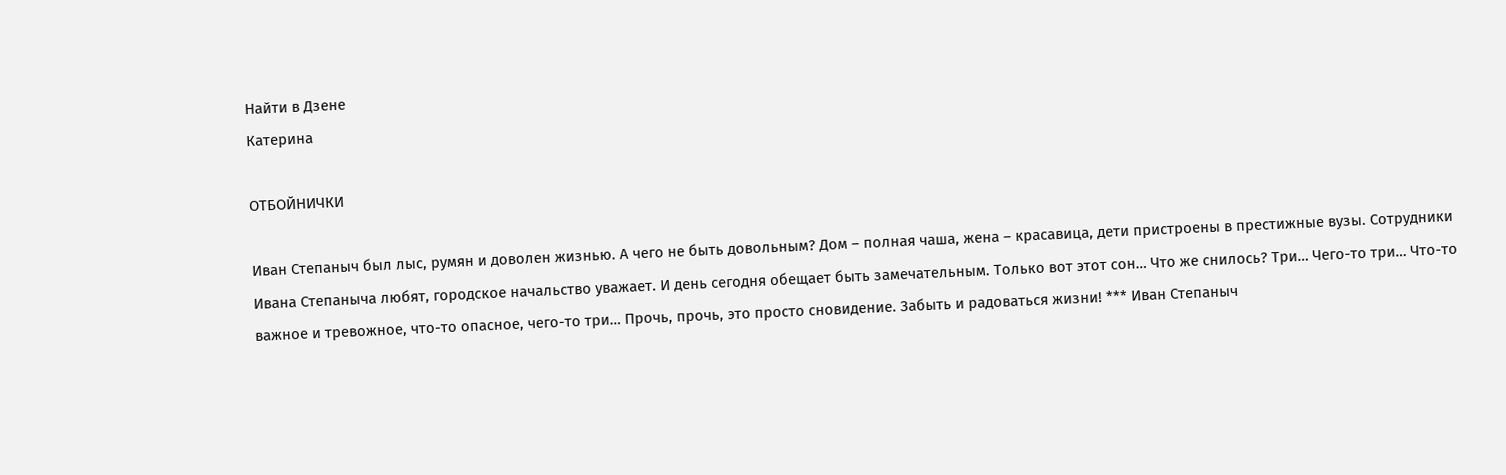Найти в Дзене
Катерина

ОТБОЙНИЧКИ

Иван Степаныч был лыс, румян и доволен жизнью. А чего не быть довольным? Дом – полная чаша, жена – красавица, дети пристроены в престижные вузы. Сотрудники Ивана Степаныча любят, городское начальство уважает. И день сегодня обещает быть замечательным. Только вот этот сон… Что же снилось? Три… Чего-то три… Что-то важное и тревожное, что-то опасное, чего-то три… Прочь, прочь, это просто сновидение. Забыть и радоваться жизни! *** Иван Степаныч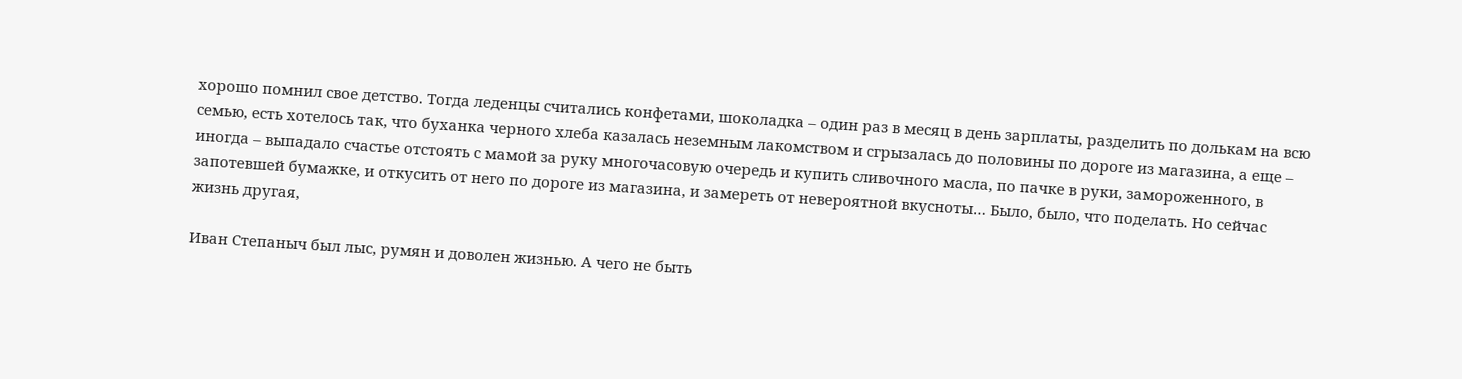хорошо помнил свое детство. Тогда леденцы считались конфетами, шоколадка – один раз в месяц в день зарплаты, разделить по долькам на всю семью, есть хотелось так, что буханка черного хлеба казалась неземным лакомством и сгрызалась до половины по дороге из магазина, а еще – иногда – выпадало счастье отстоять с мамой за руку многочасовую очередь и купить сливочного масла, по пачке в руки, замороженного, в запотевшей бумажке, и откусить от него по дороге из магазина, и замереть от невероятной вкусноты… Было, было, что поделать. Но сейчас жизнь другая,

Иван Степаныч был лыс, румян и доволен жизнью. А чего не быть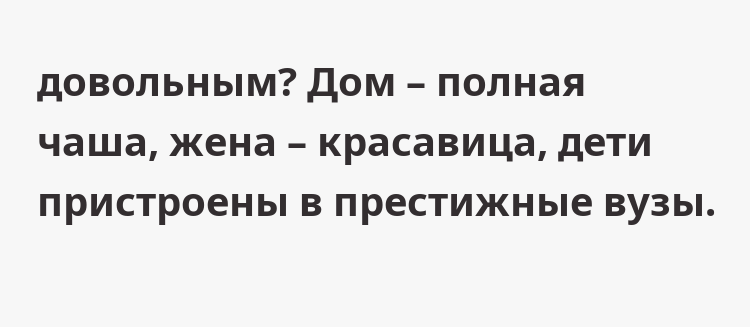довольным? Дом – полная чаша, жена – красавица, дети пристроены в престижные вузы.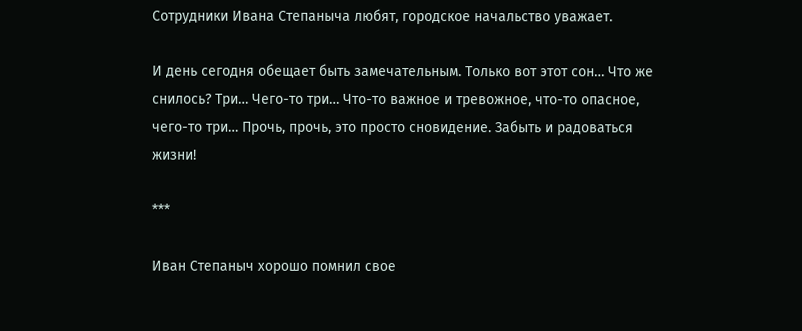Сотрудники Ивана Степаныча любят, городское начальство уважает.

И день сегодня обещает быть замечательным. Только вот этот сон… Что же снилось? Три… Чего-то три… Что-то важное и тревожное, что-то опасное, чего-то три… Прочь, прочь, это просто сновидение. Забыть и радоваться жизни!

***

Иван Степаныч хорошо помнил свое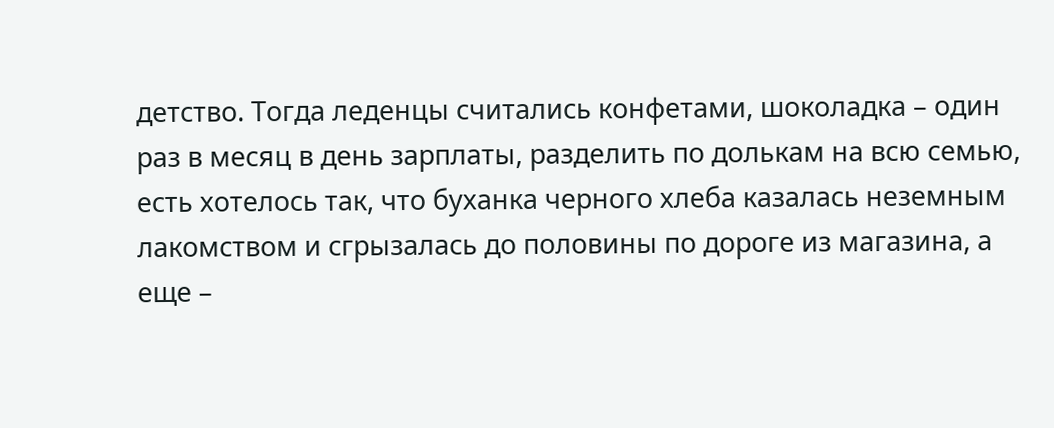детство. Тогда леденцы считались конфетами, шоколадка – один раз в месяц в день зарплаты, разделить по долькам на всю семью, есть хотелось так, что буханка черного хлеба казалась неземным лакомством и сгрызалась до половины по дороге из магазина, а еще –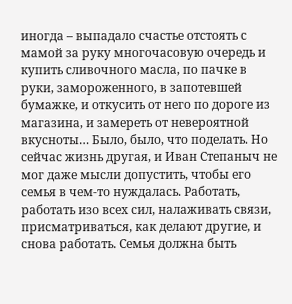иногда – выпадало счастье отстоять с мамой за руку многочасовую очередь и купить сливочного масла, по пачке в руки, замороженного, в запотевшей бумажке, и откусить от него по дороге из магазина, и замереть от невероятной вкусноты… Было, было, что поделать. Но сейчас жизнь другая, и Иван Степаныч не мог даже мысли допустить, чтобы его семья в чем-то нуждалась. Работать, работать изо всех сил, налаживать связи, присматриваться, как делают другие, и снова работать. Семья должна быть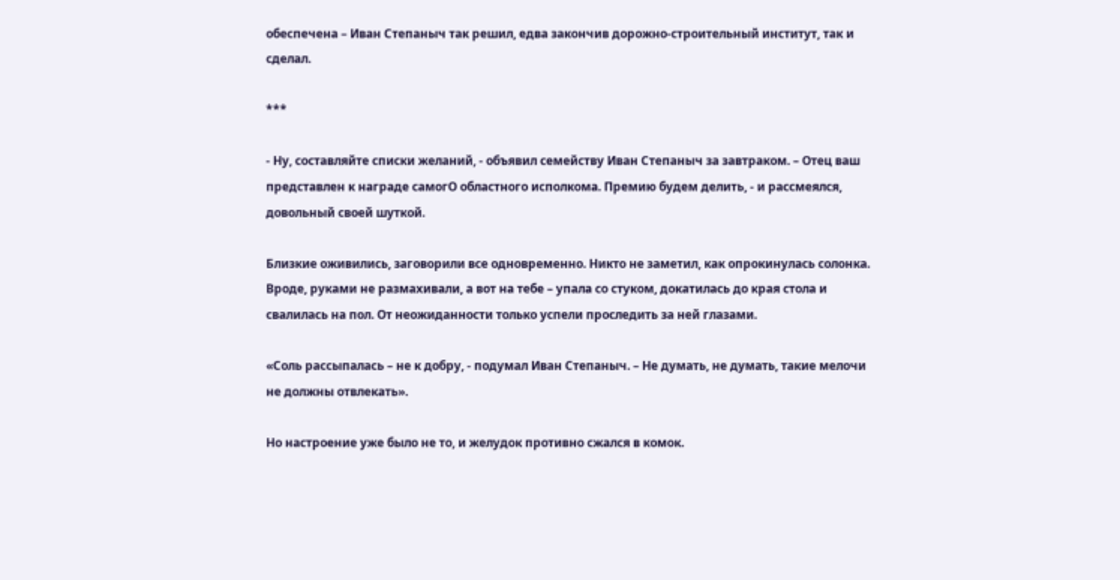обеспечена – Иван Степаныч так решил, едва закончив дорожно-строительный институт, так и сделал.

***

- Ну, составляйте списки желаний, - объявил семейству Иван Степаныч за завтраком. – Отец ваш представлен к награде самогО областного исполкома. Премию будем делить, - и рассмеялся, довольный своей шуткой.

Близкие оживились, заговорили все одновременно. Никто не заметил, как опрокинулась солонка. Вроде, руками не размахивали, а вот на тебе – упала со стуком, докатилась до края стола и свалилась на пол. От неожиданности только успели проследить за ней глазами.

«Соль рассыпалась – не к добру, - подумал Иван Степаныч. – Не думать, не думать, такие мелочи не должны отвлекать».

Но настроение уже было не то, и желудок противно сжался в комок.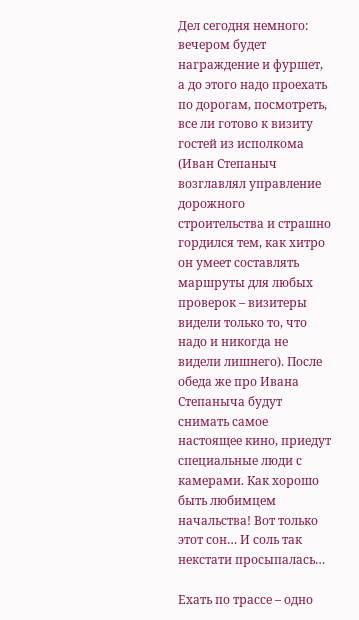Дел сегодня немного: вечером будет награждение и фуршет, а до этого надо проехать по дорогам, посмотреть, все ли готово к визиту гостей из исполкома (Иван Степаныч возглавлял управление дорожного строительства и страшно гордился тем, как хитро он умеет составлять маршруты для любых проверок – визитеры видели только то, что надо и никогда не видели лишнего). После обеда же про Ивана Степаныча будут снимать самое настоящее кино, приедут специальные люди с камерами. Как хорошо быть любимцем начальства! Вот только этот сон… И соль так некстати просыпалась…

Ехать по трассе – одно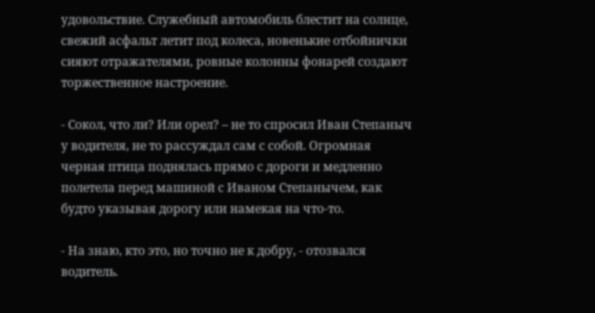удовольствие. Служебный автомобиль блестит на солнце, свежий асфальт летит под колеса, новенькие отбойнички сияют отражателями, ровные колонны фонарей создают торжественное настроение.

- Сокол, что ли? Или орел? – не то спросил Иван Степаныч у водителя, не то рассуждал сам с собой. Огромная черная птица поднялась прямо с дороги и медленно полетела перед машиной с Иваном Степанычем, как будто указывая дорогу или намекая на что-то.

- На знаю, кто это, но точно не к добру, - отозвался водитель.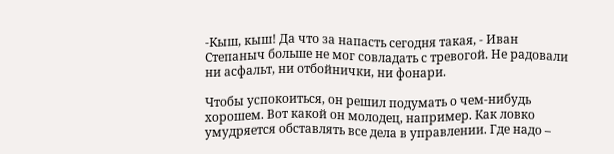-Кыш, кыш! Да что за напасть сегодня такая, - Иван Степаныч больше не мог совладать с тревогой. Не радовали ни асфальт, ни отбойнички, ни фонари.

Чтобы успокоиться, он решил подумать о чем-нибудь хорошем. Вот какой он молодец, например. Как ловко умудряется обставлять все дела в управлении. Где надо –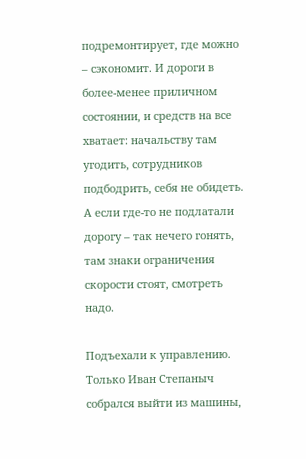подремонтирует, где можно – сэкономит. И дороги в более-менее приличном состоянии, и средств на все хватает: начальству там угодить, сотрудников подбодрить, себя не обидеть. А если где-то не подлатали дорогу – так нечего гонять, там знаки ограничения скорости стоят, смотреть надо.

Подъехали к управлению. Только Иван Степаныч собрался выйти из машины,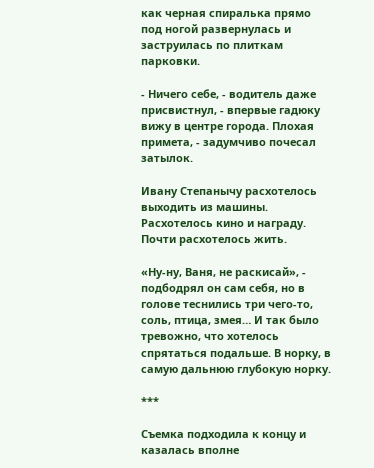как черная спиралька прямо под ногой развернулась и заструилась по плиткам парковки.

- Ничего себе, - водитель даже присвистнул, - впервые гадюку вижу в центре города. Плохая примета, - задумчиво почесал затылок.

Ивану Степанычу расхотелось выходить из машины. Расхотелось кино и награду. Почти расхотелось жить.

«Ну-ну, Ваня, не раскисай», - подбодрял он сам себя, но в голове теснились три чего-то, соль, птица, змея… И так было тревожно, что хотелось спрятаться подальше. В норку, в самую дальнюю глубокую норку.

***

Съемка подходила к концу и казалась вполне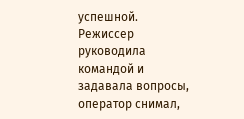успешной. Режиссер руководила командой и задавала вопросы, оператор снимал,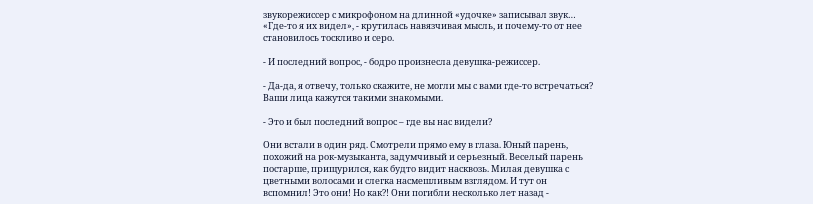звукорежиссер с микрофоном на длинной «удочке» записывал звук… «Где-то я их видел», - крутилась навязчивая мысль, и почему-то от нее становилось тоскливо и серо.

- И последний вопрос, - бодро произнесла девушка-режиссер.

- Да-да, я отвечу, только скажите, не могли мы с вами где-то встречаться? Ваши лица кажутся такими знакомыми.

- Это и был последний вопрос – где вы нас видели?

Они встали в один ряд. Смотрели прямо ему в глаза. Юный парень, похожий на рок-музыканта, задумчивый и серьезный. Веселый парень постарше, прищурился, как будто видит насквозь. Милая девушка с цветными волосами и слегка насмешливым взглядом. И тут он вспомнил! Это они! Но как?! Они погибли несколько лет назад -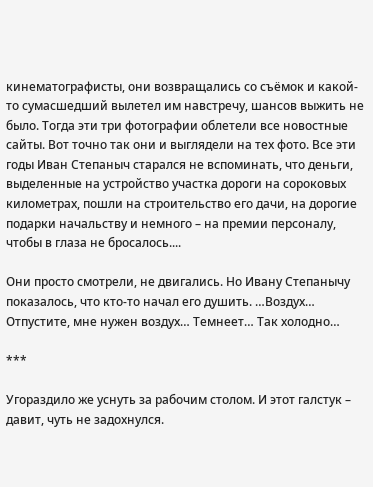кинематографисты, они возвращались со съёмок и какой-то сумасшедший вылетел им навстречу, шансов выжить не было. Тогда эти три фотографии облетели все новостные сайты. Вот точно так они и выглядели на тех фото. Все эти годы Иван Степаныч старался не вспоминать, что деньги, выделенные на устройство участка дороги на сороковых километрах, пошли на строительство его дачи, на дорогие подарки начальству и немного – на премии персоналу, чтобы в глаза не бросалось....

Они просто смотрели, не двигались. Но Ивану Степанычу показалось, что кто-то начал его душить. …Воздух… Отпустите, мне нужен воздух… Темнеет… Так холодно…

***

Угораздило же уснуть за рабочим столом. И этот галстук – давит, чуть не задохнулся.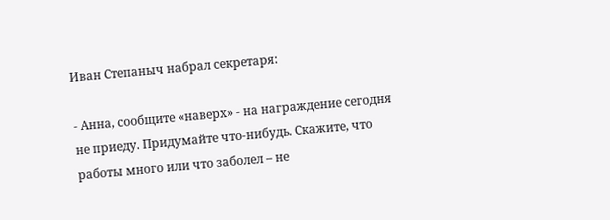Иван Степаныч набрал секретаря:

- Анна, сообщите «наверх» - на награждение сегодня не приеду. Придумайте что-нибудь. Скажите, что работы много или что заболел – не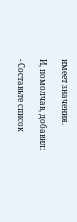имеет значения.

И, помолчав, добавил:

- Составьте список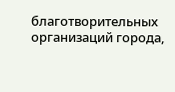благотворительных организаций города,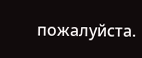пожалуйста.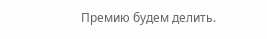Премию будем делить.